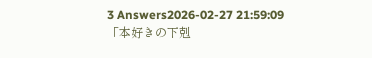3 Answers2026-02-27 21:59:09
「本好きの下剋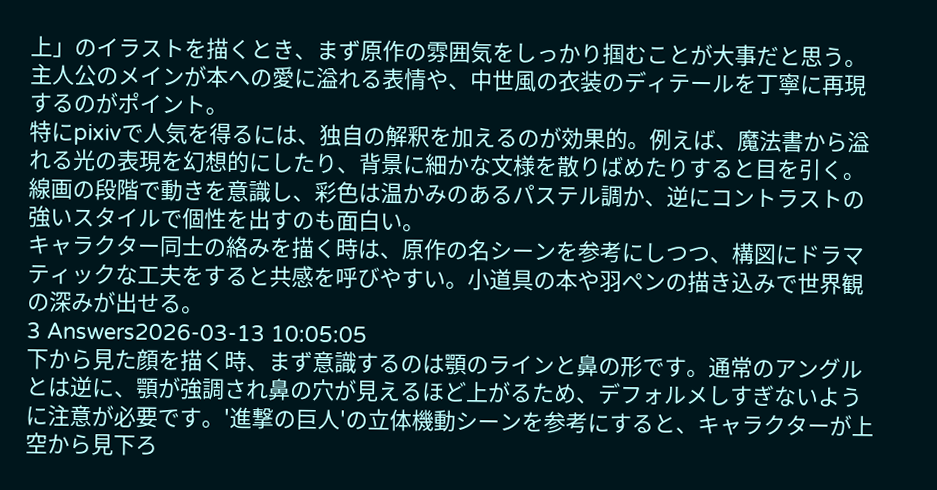上」のイラストを描くとき、まず原作の雰囲気をしっかり掴むことが大事だと思う。主人公のメインが本への愛に溢れる表情や、中世風の衣装のディテールを丁寧に再現するのがポイント。
特にpixivで人気を得るには、独自の解釈を加えるのが効果的。例えば、魔法書から溢れる光の表現を幻想的にしたり、背景に細かな文様を散りばめたりすると目を引く。線画の段階で動きを意識し、彩色は温かみのあるパステル調か、逆にコントラストの強いスタイルで個性を出すのも面白い。
キャラクター同士の絡みを描く時は、原作の名シーンを参考にしつつ、構図にドラマティックな工夫をすると共感を呼びやすい。小道具の本や羽ペンの描き込みで世界観の深みが出せる。
3 Answers2026-03-13 10:05:05
下から見た顔を描く時、まず意識するのは顎のラインと鼻の形です。通常のアングルとは逆に、顎が強調され鼻の穴が見えるほど上がるため、デフォルメしすぎないように注意が必要です。'進撃の巨人'の立体機動シーンを参考にすると、キャラクターが上空から見下ろ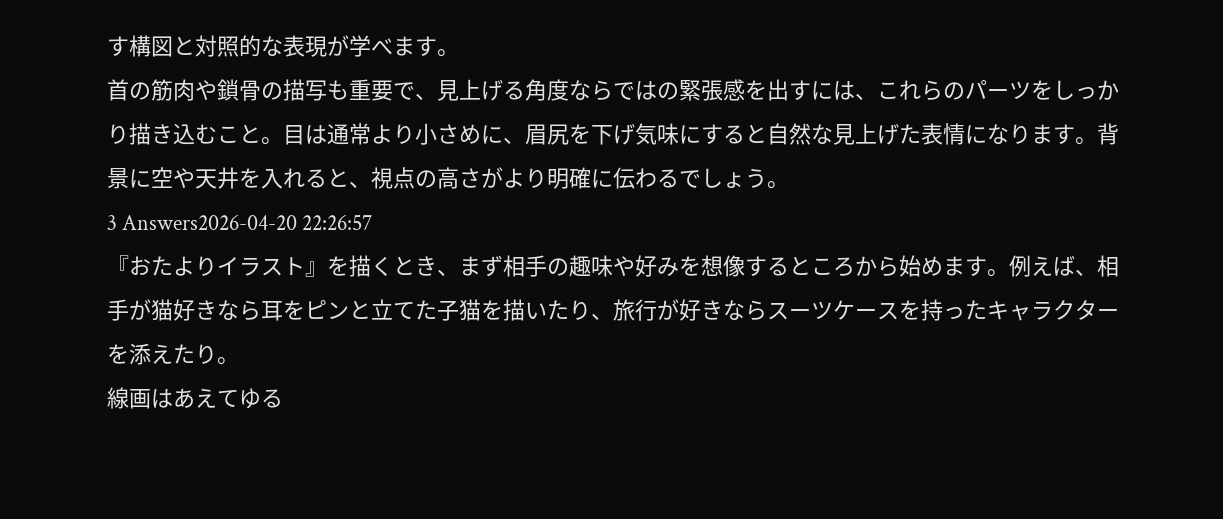す構図と対照的な表現が学べます。
首の筋肉や鎖骨の描写も重要で、見上げる角度ならではの緊張感を出すには、これらのパーツをしっかり描き込むこと。目は通常より小さめに、眉尻を下げ気味にすると自然な見上げた表情になります。背景に空や天井を入れると、視点の高さがより明確に伝わるでしょう。
3 Answers2026-04-20 22:26:57
『おたよりイラスト』を描くとき、まず相手の趣味や好みを想像するところから始めます。例えば、相手が猫好きなら耳をピンと立てた子猫を描いたり、旅行が好きならスーツケースを持ったキャラクターを添えたり。
線画はあえてゆる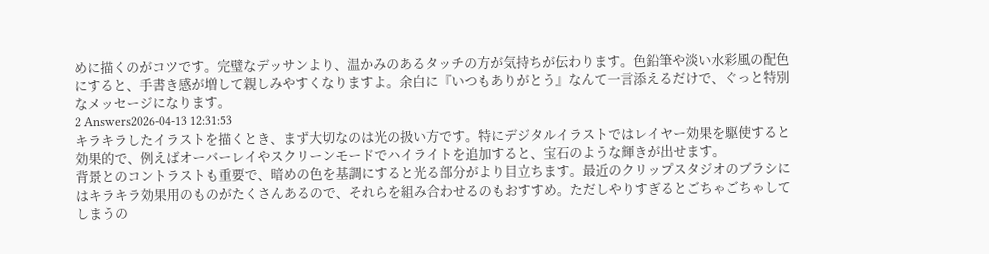めに描くのがコツです。完璧なデッサンより、温かみのあるタッチの方が気持ちが伝わります。色鉛筆や淡い水彩風の配色にすると、手書き感が増して親しみやすくなりますよ。余白に『いつもありがとう』なんて一言添えるだけで、ぐっと特別なメッセージになります。
2 Answers2026-04-13 12:31:53
キラキラしたイラストを描くとき、まず大切なのは光の扱い方です。特にデジタルイラストではレイヤー効果を駆使すると効果的で、例えばオーバーレイやスクリーンモードでハイライトを追加すると、宝石のような輝きが出せます。
背景とのコントラストも重要で、暗めの色を基調にすると光る部分がより目立ちます。最近のクリップスタジオのブラシにはキラキラ効果用のものがたくさんあるので、それらを組み合わせるのもおすすめ。ただしやりすぎるとごちゃごちゃしてしまうの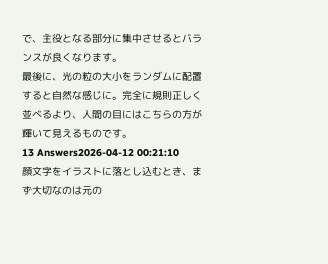で、主役となる部分に集中させるとバランスが良くなります。
最後に、光の粒の大小をランダムに配置すると自然な感じに。完全に規則正しく並べるより、人間の目にはこちらの方が輝いて見えるものです。
13 Answers2026-04-12 00:21:10
顔文字をイラストに落とし込むとき、まず大切なのは元の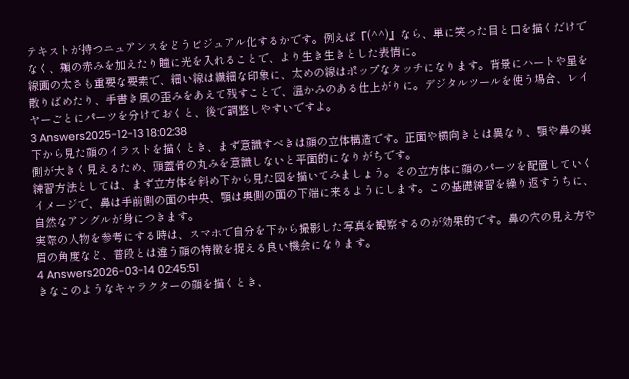テキストが持つニュアンスをどうビジュアル化するかです。例えば『(^^)』なら、単に笑った目と口を描くだけでなく、頬の赤みを加えたり瞳に光を入れることで、より生き生きとした表情に。
線画の太さも重要な要素で、細い線は繊細な印象に、太めの線はポップなタッチになります。背景にハートや星を散りばめたり、手書き風の歪みをあえて残すことで、温かみのある仕上がりに。デジタルツールを使う場合、レイヤーごとにパーツを分けておくと、後で調整しやすいですよ。
3 Answers2025-12-13 18:02:38
下から見た顔のイラストを描くとき、まず意識すべきは顔の立体構造です。正面や横向きとは異なり、顎や鼻の裏側が大きく見えるため、頭蓋骨の丸みを意識しないと平面的になりがちです。
練習方法としては、まず立方体を斜め下から見た図を描いてみましょう。その立方体に顔のパーツを配置していくイメージで、鼻は手前側の面の中央、顎は奥側の面の下端に来るようにします。この基礎練習を繰り返すうちに、自然なアングルが身につきます。
実際の人物を参考にする時は、スマホで自分を下から撮影した写真を観察するのが効果的です。鼻の穴の見え方や眉の角度など、普段とは違う顔の特徴を捉える良い機会になります。
4 Answers2026-03-14 02:45:51
きなこのようなキャラクターの顔を描くとき、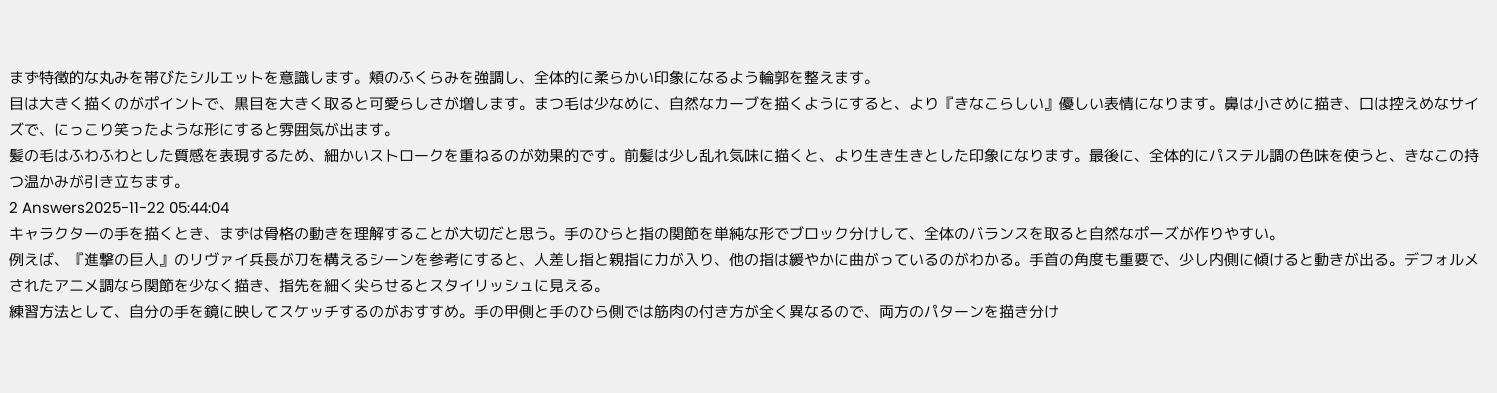まず特徴的な丸みを帯びたシルエットを意識します。頬のふくらみを強調し、全体的に柔らかい印象になるよう輪郭を整えます。
目は大きく描くのがポイントで、黒目を大きく取ると可愛らしさが増します。まつ毛は少なめに、自然なカーブを描くようにすると、より『きなこらしい』優しい表情になります。鼻は小さめに描き、口は控えめなサイズで、にっこり笑ったような形にすると雰囲気が出ます。
髪の毛はふわふわとした質感を表現するため、細かいストロークを重ねるのが効果的です。前髪は少し乱れ気味に描くと、より生き生きとした印象になります。最後に、全体的にパステル調の色味を使うと、きなこの持つ温かみが引き立ちます。
2 Answers2025-11-22 05:44:04
キャラクターの手を描くとき、まずは骨格の動きを理解することが大切だと思う。手のひらと指の関節を単純な形でブロック分けして、全体のバランスを取ると自然なポーズが作りやすい。
例えば、『進撃の巨人』のリヴァイ兵長が刀を構えるシーンを参考にすると、人差し指と親指に力が入り、他の指は緩やかに曲がっているのがわかる。手首の角度も重要で、少し内側に傾けると動きが出る。デフォルメされたアニメ調なら関節を少なく描き、指先を細く尖らせるとスタイリッシュに見える。
練習方法として、自分の手を鏡に映してスケッチするのがおすすめ。手の甲側と手のひら側では筋肉の付き方が全く異なるので、両方のパターンを描き分け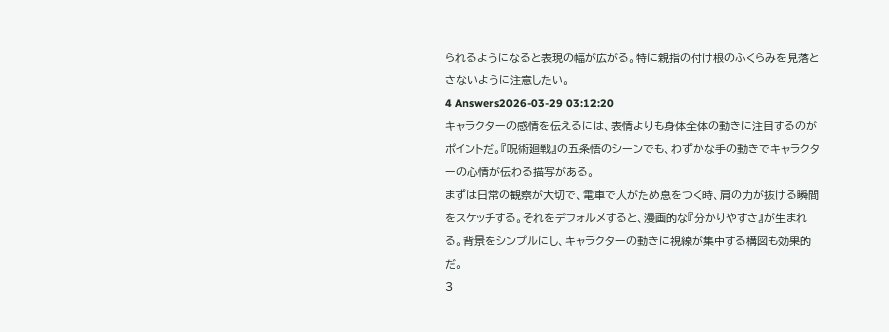られるようになると表現の幅が広がる。特に親指の付け根のふくらみを見落とさないように注意したい。
4 Answers2026-03-29 03:12:20
キャラクターの感情を伝えるには、表情よりも身体全体の動きに注目するのがポイントだ。『呪術廻戦』の五条悟のシーンでも、わずかな手の動きでキャラクターの心情が伝わる描写がある。
まずは日常の観察が大切で、電車で人がため息をつく時、肩の力が抜ける瞬間をスケッチする。それをデフォルメすると、漫画的な『分かりやすさ』が生まれる。背景をシンプルにし、キャラクターの動きに視線が集中する構図も効果的だ。
3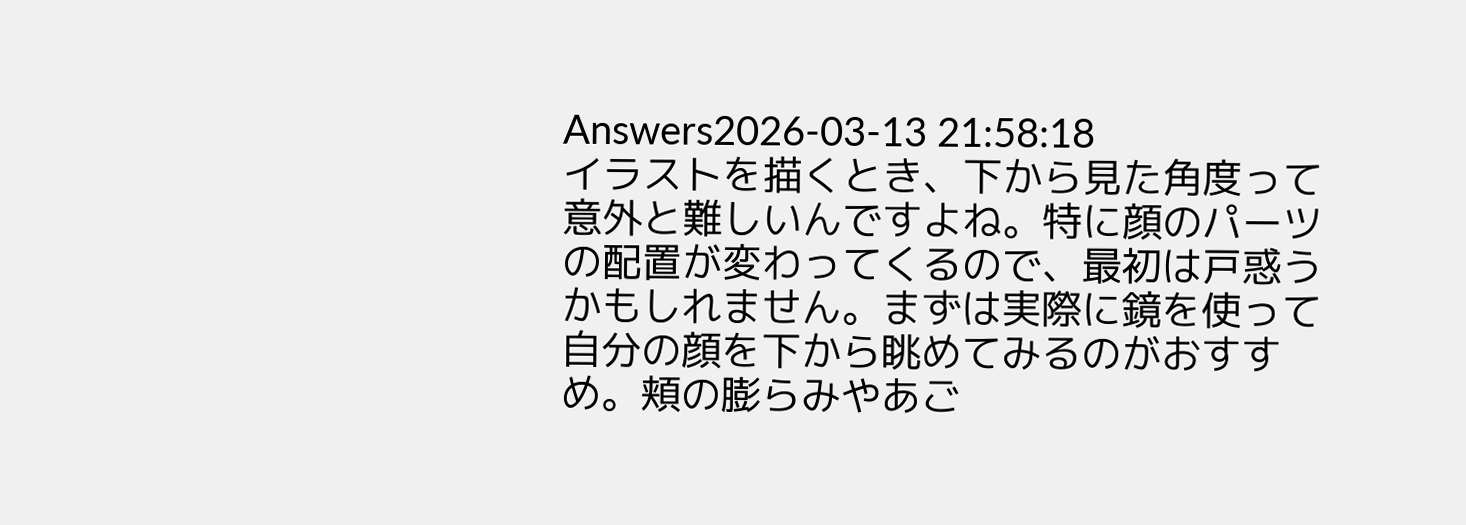Answers2026-03-13 21:58:18
イラストを描くとき、下から見た角度って意外と難しいんですよね。特に顔のパーツの配置が変わってくるので、最初は戸惑うかもしれません。まずは実際に鏡を使って自分の顔を下から眺めてみるのがおすすめ。頬の膨らみやあご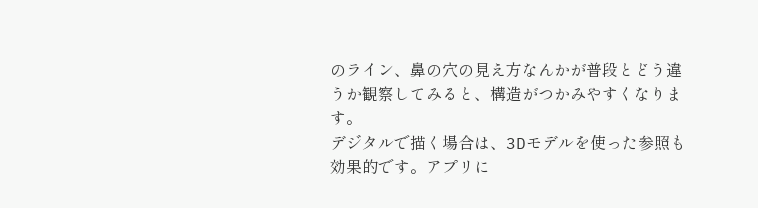のライン、鼻の穴の見え方なんかが普段とどう違うか観察してみると、構造がつかみやすくなります。
デジタルで描く場合は、3Dモデルを使った参照も効果的です。アプリに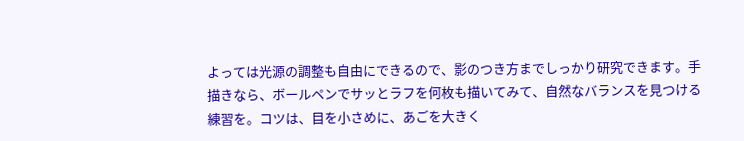よっては光源の調整も自由にできるので、影のつき方までしっかり研究できます。手描きなら、ボールペンでサッとラフを何枚も描いてみて、自然なバランスを見つける練習を。コツは、目を小さめに、あごを大きく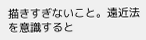描きすぎないこと。遠近法を意識すると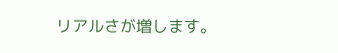リアルさが増します。